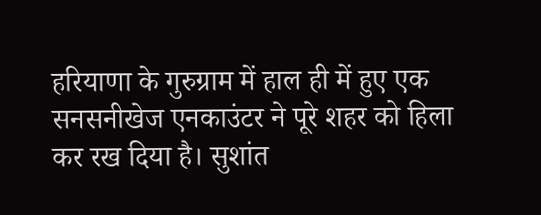हरियाणा के गुरुग्राम में हाल ही में हुए एक सनसनीखेज एनकाउंटर ने पूरे शहर को हिला कर रख दिया है। सुशांत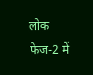लोक फेज-2 में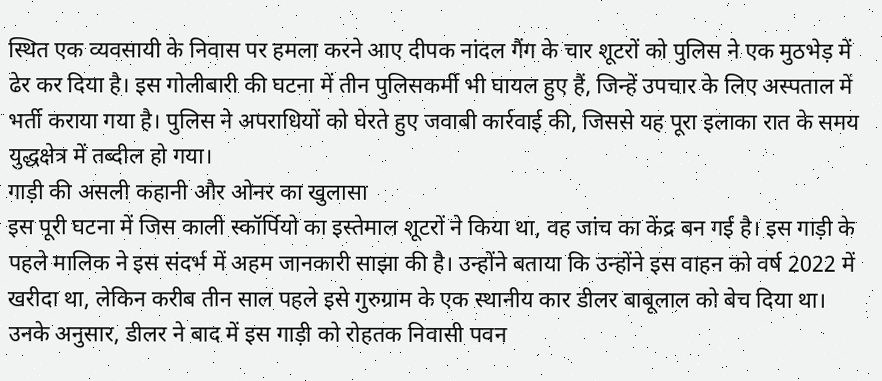स्थित एक व्यवसायी के निवास पर हमला करने आए दीपक नांदल गैंग के चार शूटरों को पुलिस ने एक मुठभेड़ में ढेर कर दिया है। इस गोलीबारी की घटना में तीन पुलिसकर्मी भी घायल हुए हैं, जिन्हें उपचार के लिए अस्पताल में भर्ती कराया गया है। पुलिस ने अपराधियों को घेरते हुए जवाबी कार्रवाई की, जिससे यह पूरा इलाका रात के समय युद्धक्षेत्र में तब्दील हो गया।
गाड़ी की असली कहानी और ओनर का खुलासा
इस पूरी घटना में जिस काली स्कॉर्पियो का इस्तेमाल शूटरों ने किया था, वह जांच का केंद्र बन गई है। इस गाड़ी के पहले मालिक ने इस संदर्भ में अहम जानकारी साझा की है। उन्होंने बताया कि उन्होंने इस वाहन को वर्ष 2022 में खरीदा था, लेकिन करीब तीन साल पहले इसे गुरुग्राम के एक स्थानीय कार डीलर बाबूलाल को बेच दिया था। उनके अनुसार, डीलर ने बाद में इस गाड़ी को रोहतक निवासी पवन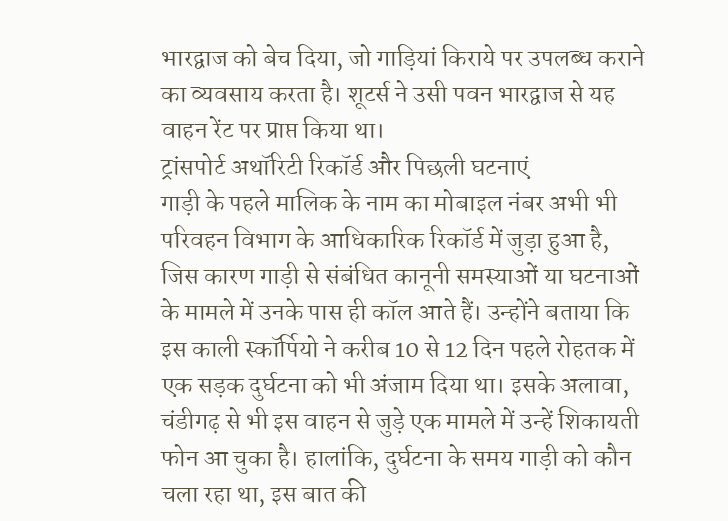भारद्वाज को बेच दिया, जो गाड़ियां किराये पर उपलब्ध कराने का व्यवसाय करता है। शूटर्स ने उसी पवन भारद्वाज से यह वाहन रेंट पर प्राप्त किया था।
ट्रांसपोर्ट अथॉरिटी रिकॉर्ड और पिछली घटनाएं
गाड़ी के पहले मालिक के नाम का मोबाइल नंबर अभी भी परिवहन विभाग के आधिकारिक रिकॉर्ड में जुड़ा हुआ है, जिस कारण गाड़ी से संबंधित कानूनी समस्याओं या घटनाओं के मामले में उनके पास ही कॉल आते हैं। उन्होंने बताया कि इस काली स्कॉर्पियो ने करीब 10 से 12 दिन पहले रोहतक में एक सड़क दुर्घटना को भी अंजाम दिया था। इसके अलावा, चंडीगढ़ से भी इस वाहन से जुड़े एक मामले में उन्हें शिकायती फोन आ चुका है। हालांकि, दुर्घटना के समय गाड़ी को कौन चला रहा था, इस बात की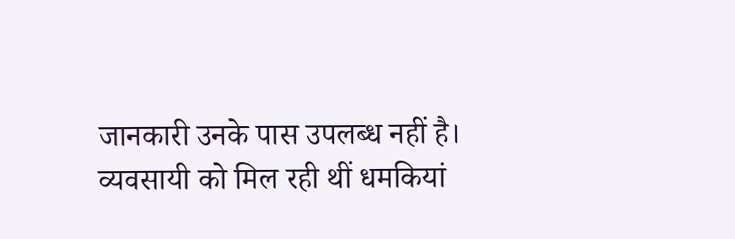जानकारी उनके पास उपलब्ध नहीं है।
व्यवसायी को मिल रही थीं धमकियां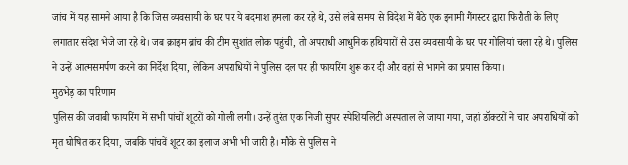जांच में यह सामने आया है कि जिस व्यवसायी के घर पर ये बदमाश हमला कर रहे थे, उसे लंबे समय से विदेश में बैठे एक इनामी गैंगस्टर द्वारा फिरौती के लिए लगातार संदेश भेजे जा रहे थे। जब क्राइम ब्रांच की टीम सुशांत लोक पहुंची, तो अपराधी आधुनिक हथियारों से उस व्यवसायी के घर पर गोलियां चला रहे थे। पुलिस ने उन्हें आत्मसमर्पण करने का निर्देश दिया, लेकिन अपराधियों ने पुलिस दल पर ही फायरिंग शुरू कर दी और वहां से भागने का प्रयास किया।
मुठभेड़ का परिणाम
पुलिस की जवाबी फायरिंग में सभी पांचों शूटरों को गोली लगी। उन्हें तुरंत एक निजी सुपर स्पेशियलिटी अस्पताल ले जाया गया, जहां डॉक्टरों ने चार अपराधियों को मृत घोषित कर दिया, जबकि पांचवें शूटर का इलाज अभी भी जारी है। मौके से पुलिस ने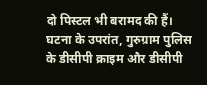दो पिस्टल भी बरामद की हैं। घटना के उपरांत, गुरुग्राम पुलिस के डीसीपी क्राइम और डीसीपी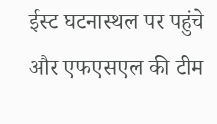ईस्ट घटनास्थल पर पहुंचे और एफएसएल की टीम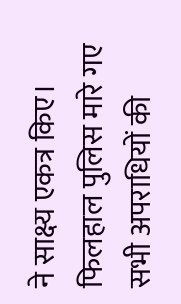ने साक्ष्य एकत्र किए। फिलहाल पुलिस मारे गए सभी अपराधियों की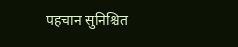पहचान सुनिश्चित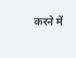करने में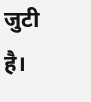जुटी है।